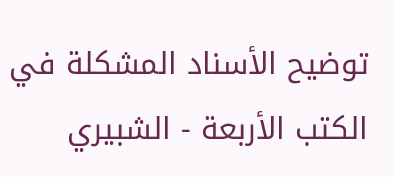توضيح الأسناد المشكلة في الكتب الأربعة - الشبيري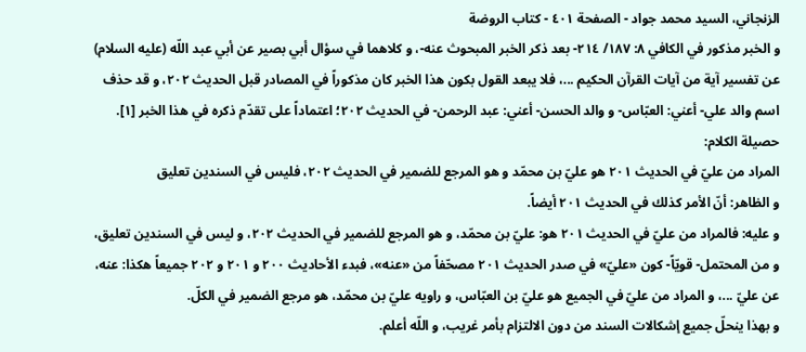الزنجاني، السيد محمد جواد - الصفحة ٤٠١ - كتاب الروضة
و الخبر مذكور في الكافي ٨: ١٨٧/ ٢١٤- بعد ذكر الخبر المبحوث عنه-، و كلاهما في سؤال أبي بصير عن أبي عبد اللّه (عليه السلام) عن تفسير آية من آيات القرآن الحكيم ...، فلا يبعد القول بكون هذا الخبر كان مذكوراً في المصادر قبل الحديث ٢٠٢، و قد حذف اسم والد علي- أعني: العبّاس- و والد الحسن- أعني: عبد الرحمن- في الحديث ٢٠٢؛ اعتماداً على تقدّم ذكره في هذا الخبر [١].
حصيلة الكلام:
المراد من عليّ في الحديث ٢٠١ هو عليّ بن محمّد و هو المرجع للضمير في الحديث ٢٠٢، فليس في السندين تعليق
و الظاهر: أنّ الأمر كذلك في الحديث ٢٠١ أيضاً.
و عليه: فالمراد من عليّ في الحديث ٢٠١ هو: عليّ بن محمّد، و هو المرجع للضمير في الحديث ٢٠٢، و ليس في السندين تعليق، و من المحتمل- قويّاً- كون «عليّ» في صدر الحديث ٢٠١ مصحّفاً من «عنه»، فبدء الأحاديث ٢٠٠ و ٢٠١ و ٢٠٢ جميعاً هكذا: عنه، عن عليّ ...، و المراد من عليّ في الجميع هو عليّ بن العبّاس، و راويه عليّ بن محمّد، هو مرجع الضمير في الكلّ.
و بهذا ينحلّ جميع إشكالات السند من دون الالتزام بأمر غريب، و اللّه أعلم.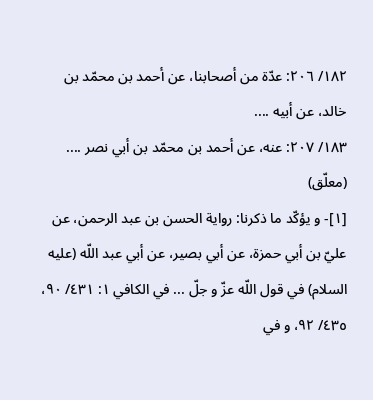١٨٢/ ٢٠٦: عدّة من أصحابنا، عن أحمد بن محمّد بن خالد، عن أبيه ....
١٨٣/ ٢٠٧: عنه، عن أحمد بن محمّد بن أبي نصر .... (معلّق)
[١]- و يؤكّد ما ذكرنا: رواية الحسن بن عبد الرحمن، عن عليّ بن أبي حمزة، عن أبي بصير، عن أبي عبد اللّه (عليه السلام) في قول اللّه عزّ و جلّ ... في الكافي ١: ٤٣١/ ٩٠، ٤٣٥/ ٩٢، و في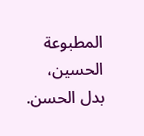المطبوعة الحسين، بدل الحسن.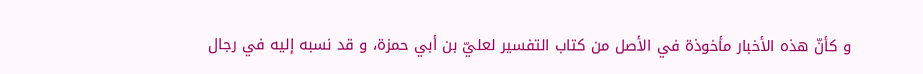و كأنّ هذه الأخبار مأخوذة في الأصل من كتاب التفسير لعليّ بن أبي حمزة، و قد نسبه إليه في رجال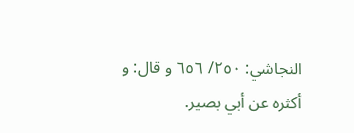النجاشي: ٢٥٠/ ٦٥٦ و قال: و أكثره عن أبي بصير.